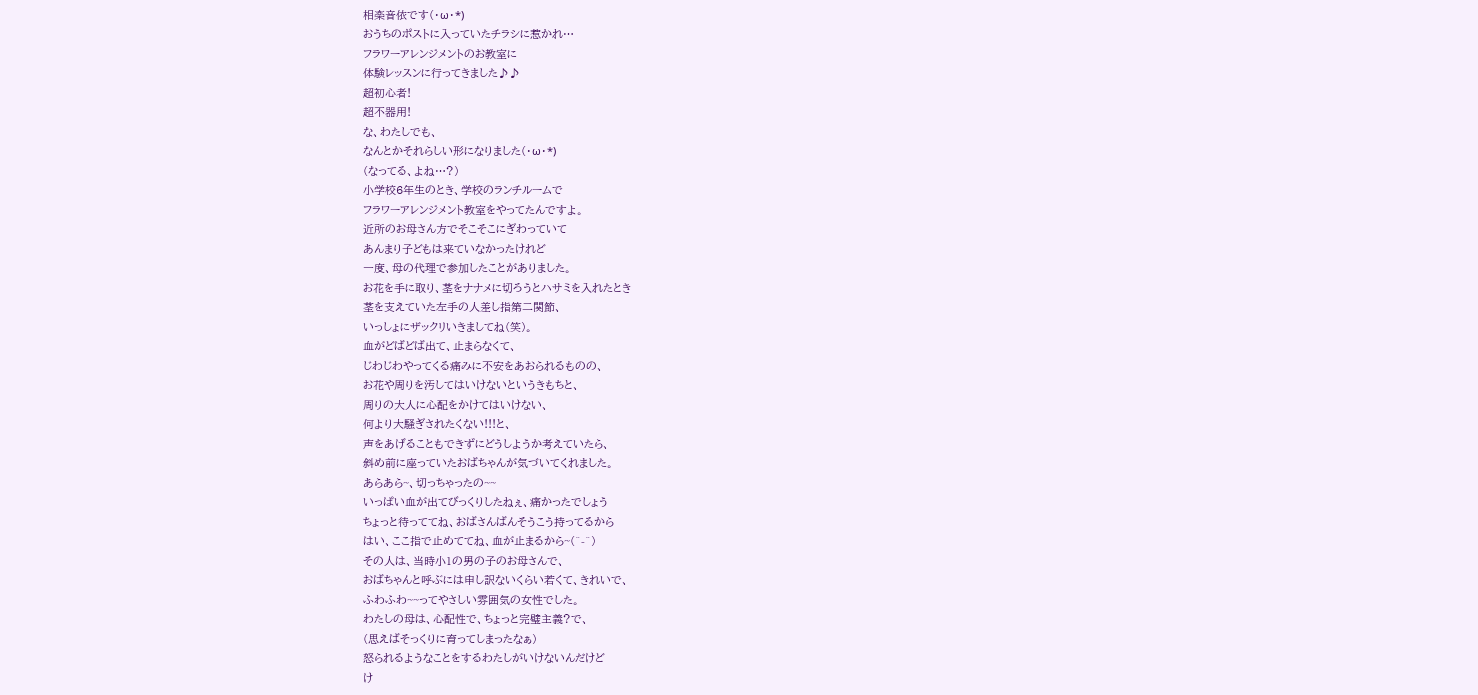相楽音依です(・ω・*)
おうちのポストに入っていたチラシに惹かれ…
フラワーアレンジメントのお教室に
体験レッスンに行ってきました♪♪
超初心者!
超不器用!
な、わたしでも、
なんとかそれらしい形になりました(・ω・*)
(なってる、よね…?)
小学校6年生のとき、学校のランチルームで
フラワーアレンジメント教室をやってたんですよ。
近所のお母さん方でそこそこにぎわっていて
あんまり子どもは来ていなかったけれど
一度、母の代理で参加したことがありました。
お花を手に取り、茎をナナメに切ろうとハサミを入れたとき
茎を支えていた左手の人差し指第二関節、
いっしょにザックリいきましてね(笑)。
血がどばどば出て、止まらなくて、
じわじわやってくる痛みに不安をあおられるものの、
お花や周りを汚してはいけないというきもちと、
周りの大人に心配をかけてはいけない、
何より大騒ぎされたくない!!!と、
声をあげることもできずにどうしようか考えていたら、
斜め前に座っていたおばちゃんが気づいてくれました。
あらあら~、切っちゃったの~~
いっぱい血が出てびっくりしたねぇ、痛かったでしょう
ちょっと待っててね、おばさんばんそうこう持ってるから
はい、ここ指で止めててね、血が止まるから~(^-^)
その人は、当時小1の男の子のお母さんで、
おばちゃんと呼ぶには申し訳ないくらい若くて、きれいで、
ふわふわ~~ってやさしい雰囲気の女性でした。
わたしの母は、心配性で、ちょっと完璧主義?で、
(思えばそっくりに育ってしまったなぁ)
怒られるようなことをするわたしがいけないんだけど
け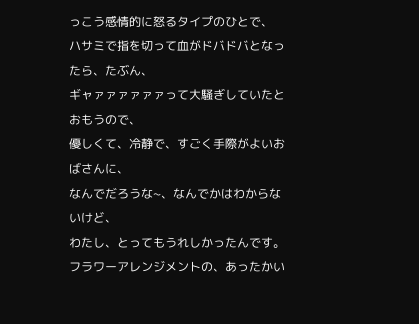っこう感情的に怒るタイプのひとで、
ハサミで指を切って血がドバドバとなったら、たぶん、
ギャァァァァァァって大騒ぎしていたとおもうので、
優しくて、冷静で、すごく手際がよいおばさんに、
なんでだろうな~、なんでかはわからないけど、
わたし、とってもうれしかったんです。
フラワーアレンジメントの、あったかい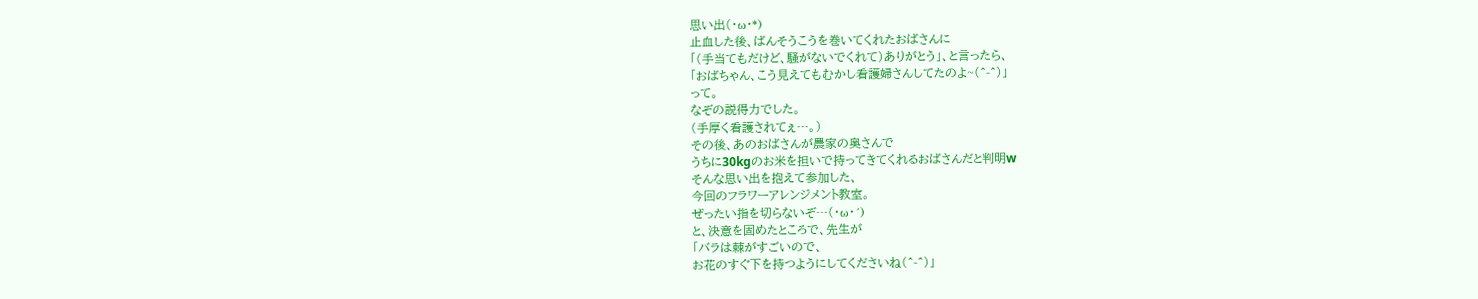思い出(・ω・*)
止血した後、ばんそうこうを巻いてくれたおばさんに
「(手当てもだけど、騒がないでくれて)ありがとう」、と言ったら、
「おばちゃん、こう見えてもむかし看護婦さんしてたのよ~(^-^)」
って。
なぞの説得力でした。
(手厚く看護されてぇ…。)
その後、あのおばさんが農家の奥さんで
うちに30kgのお米を担いで持ってきてくれるおばさんだと判明w
そんな思い出を抱えて参加した、
今回のフラワーアレンジメント教室。
ぜったい指を切らないぞ…(・ω・´)
と、決意を固めたところで、先生が
「バラは棘がすごいので、
お花のすぐ下を持つようにしてくださいね(^-^)」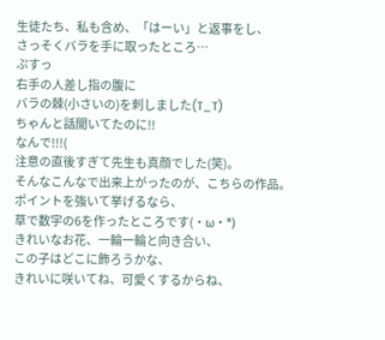生徒たち、私も含め、「はーい」と返事をし、
さっそくバラを手に取ったところ…
ぷすっ
右手の人差し指の腹に
バラの棘(小さいの)を刺しました(T_T)
ちゃんと話聞いてたのに!!
なんで!!!(
注意の直後すぎて先生も真顔でした(笑)。
そんなこんなで出来上がったのが、こちらの作品。
ポイントを強いて挙げるなら、
草で数字の6を作ったところです(・ω・*)
きれいなお花、一輪一輪と向き合い、
この子はどこに飾ろうかな、
きれいに咲いてね、可愛くするからね、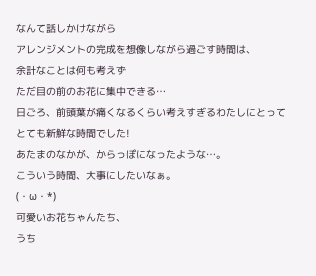なんて話しかけながら
アレンジメントの完成を想像しながら過ごす時間は、
余計なことは何も考えず
ただ目の前のお花に集中できる…
日ごろ、前頭葉が痛くなるくらい考えすぎるわたしにとって
とても新鮮な時間でした!
あたまのなかが、からっぽになったような…。
こういう時間、大事にしたいなぁ。
(・ω・*)
可愛いお花ちゃんたち、
うち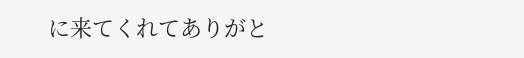に来てくれてありがと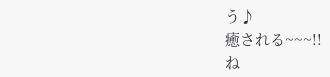う♪
癒される~~~!!
ね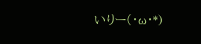いりー(・ω・*)